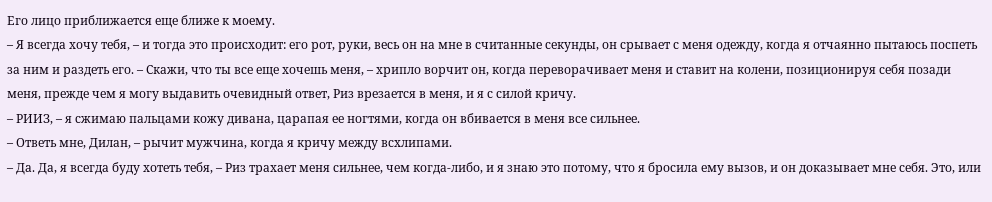Его лицо приближается еще ближе к моему.
– Я всегда хочу тебя, – и тогда это происходит: его рот, руки, весь он на мне в считанные секунды, он срывает с меня одежду, когда я отчаянно пытаюсь поспеть за ним и раздеть его. – Скажи, что ты все еще хочешь меня, – хрипло ворчит он, когда переворачивает меня и ставит на колени, позиционируя себя позади меня, прежде чем я могу выдавить очевидный ответ, Риз врезается в меня, и я с силой кричу.
– РИИЗ, – я сжимаю пальцами кожу дивана, царапая ее ногтями, когда он вбивается в меня все сильнее.
– Ответь мне, Дилан, – рычит мужчина, когда я кричу между всхлипами.
– Да. Да, я всегда буду хотеть тебя, – Риз трахает меня сильнее, чем когда-либо, и я знаю это потому, что я бросила ему вызов, и он доказывает мне себя. Это, или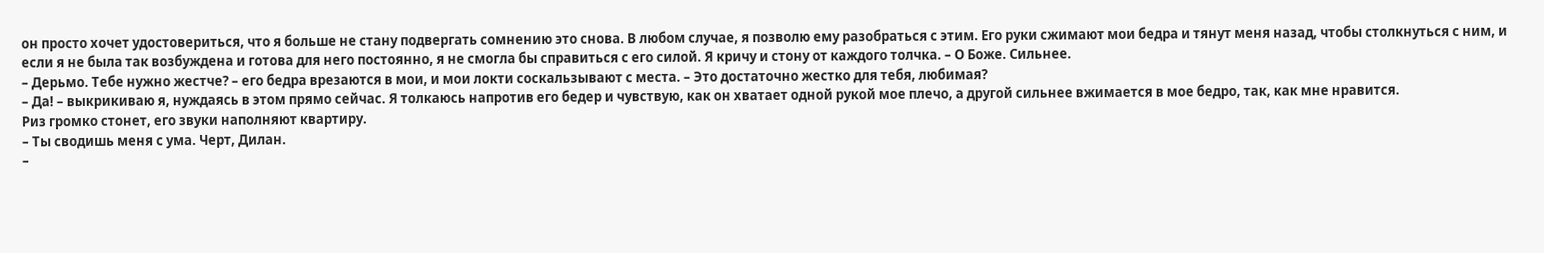он просто хочет удостовериться, что я больше не стану подвергать сомнению это снова. В любом случае, я позволю ему разобраться с этим. Его руки сжимают мои бедра и тянут меня назад, чтобы столкнуться с ним, и если я не была так возбуждена и готова для него постоянно, я не смогла бы справиться с его силой. Я кричу и стону от каждого толчка. – О Боже. Сильнее.
– Дерьмо. Тебе нужно жестче? – его бедра врезаются в мои, и мои локти соскальзывают с места. – Это достаточно жестко для тебя, любимая?
– Да! – выкрикиваю я, нуждаясь в этом прямо сейчас. Я толкаюсь напротив его бедер и чувствую, как он хватает одной рукой мое плечо, а другой сильнее вжимается в мое бедро, так, как мне нравится.
Риз громко стонет, его звуки наполняют квартиру.
– Ты сводишь меня с ума. Черт, Дилан.
–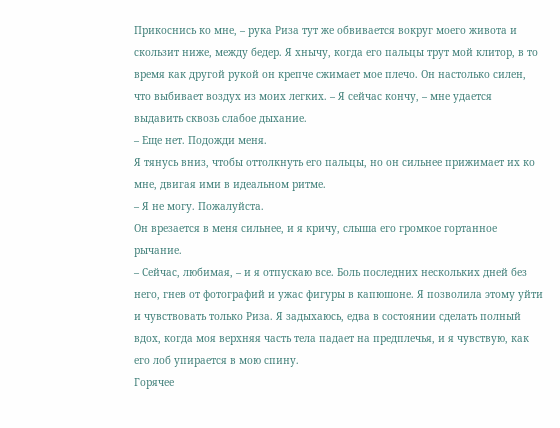Прикоснись ко мне, – рука Риза тут же обвивается вокруг моего живота и скользит ниже, между бедер. Я хнычу, когда его пальцы трут мой клитор, в то время как другой рукой он крепче сжимает мое плечо. Он настолько силен, что выбивает воздух из моих легких. – Я сейчас кончу, – мне удается выдавить сквозь слабое дыхание.
– Еще нет. Подожди меня.
Я тянусь вниз, чтобы оттолкнуть его пальцы, но он сильнее прижимает их ко мне, двигая ими в идеальном ритме.
– Я не могу. Пожалуйста.
Он врезается в меня сильнее, и я кричу, слыша его громкое гортанное рычание.
– Сейчас, любимая, – и я отпускаю все. Боль последних нескольких дней без него, гнев от фотографий и ужас фигуры в капюшоне. Я позволила этому уйти и чувствовать только Риза. Я задыхаюсь, едва в состоянии сделать полный вдох, когда моя верхняя часть тела падает на предплечья, и я чувствую, как его лоб упирается в мою спину.
Горячее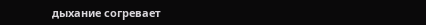дыхание согревает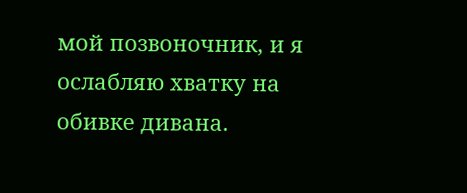мой позвоночник, и я ослабляю хватку на обивке дивана.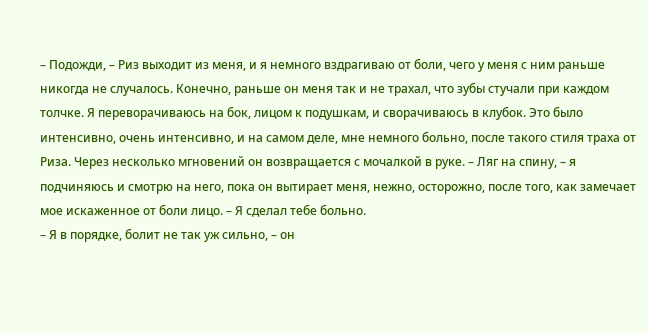– Подожди, – Риз выходит из меня, и я немного вздрагиваю от боли, чего у меня с ним раньше никогда не случалось. Конечно, раньше он меня так и не трахал, что зубы стучали при каждом толчке. Я переворачиваюсь на бок, лицом к подушкам, и сворачиваюсь в клубок. Это было интенсивно, очень интенсивно, и на самом деле, мне немного больно, после такого стиля траха от Риза. Через несколько мгновений он возвращается с мочалкой в руке. – Ляг на спину, – я подчиняюсь и смотрю на него, пока он вытирает меня, нежно, осторожно, после того, как замечает мое искаженное от боли лицо. – Я сделал тебе больно.
– Я в порядке, болит не так уж сильно, – он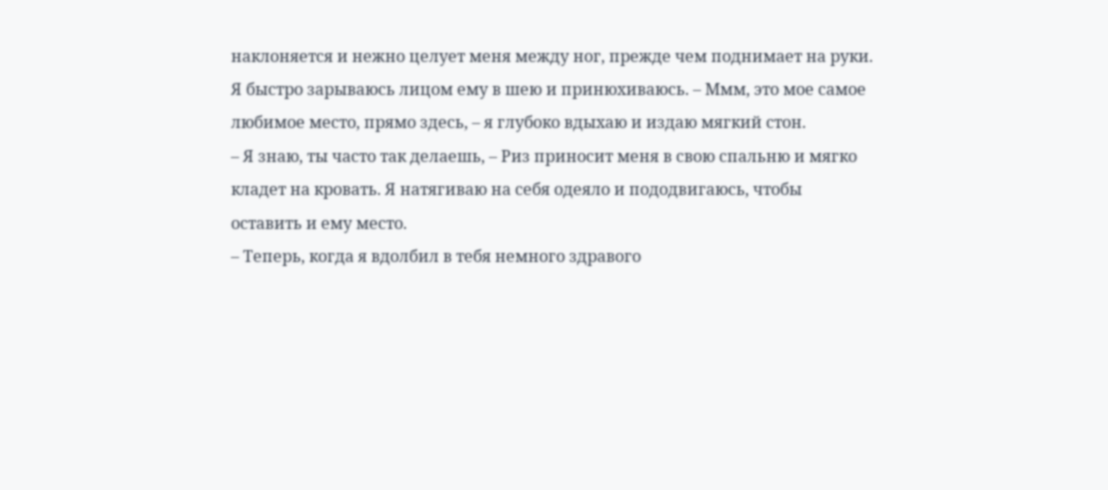наклоняется и нежно целует меня между ног, прежде чем поднимает на руки. Я быстро зарываюсь лицом ему в шею и принюхиваюсь. – Ммм, это мое самое любимое место, прямо здесь, – я глубоко вдыхаю и издаю мягкий стон.
– Я знаю, ты часто так делаешь, – Риз приносит меня в свою спальню и мягко кладет на кровать. Я натягиваю на себя одеяло и пододвигаюсь, чтобы оставить и ему место.
– Теперь, когда я вдолбил в тебя немного здравого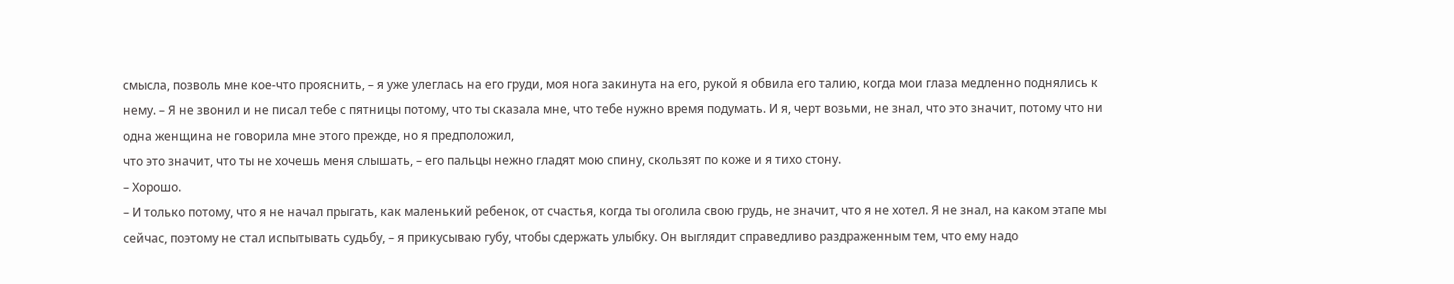смысла, позволь мне кое-что прояснить, – я уже улеглась на его груди, моя нога закинута на его, рукой я обвила его талию, когда мои глаза медленно поднялись к нему. – Я не звонил и не писал тебе с пятницы потому, что ты сказала мне, что тебе нужно время подумать. И я, черт возьми, не знал, что это значит, потому что ни одна женщина не говорила мне этого прежде, но я предположил,
что это значит, что ты не хочешь меня слышать, – его пальцы нежно гладят мою спину, скользят по коже и я тихо стону.
– Хорошо.
– И только потому, что я не начал прыгать, как маленький ребенок, от счастья, когда ты оголила свою грудь, не значит, что я не хотел. Я не знал, на каком этапе мы сейчас, поэтому не стал испытывать судьбу, – я прикусываю губу, чтобы сдержать улыбку. Он выглядит справедливо раздраженным тем, что ему надо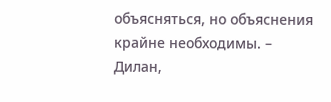объясняться, но объяснения крайне необходимы. – Дилан,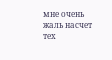мне очень жаль насчет тех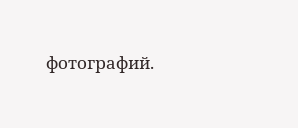фотографий.